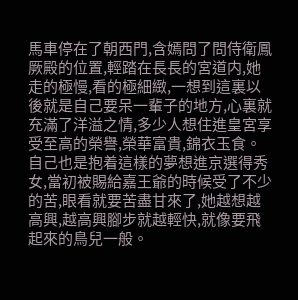馬車停在了朝西門,含嫣問了問侍衛鳳厥殿的位置,輕踏在長長的宮道内,她走的極慢,看的極細緻,一想到這裏以後就是自己要呆一輩子的地方,心裏就充滿了洋溢之情,多少人想住進皇宮享受至高的榮譽,榮華富貴,錦衣玉食。自己也是抱着這樣的夢想進京選得秀女,當初被賜給嘉王爺的時候受了不少的苦,眼看就要苦盡甘來了,她越想越高興,越高興腳步就越輕快,就像要飛起來的鳥兒一般。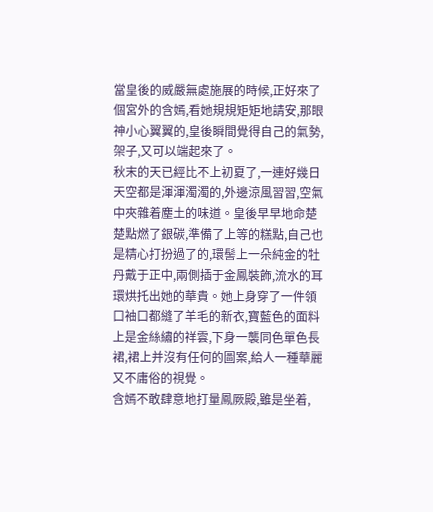當皇後的威嚴無處施展的時候,正好來了個宮外的含嫣,看她規規矩矩地請安,那眼神小心翼翼的,皇後瞬間覺得自己的氣勢,架子,又可以端起來了。
秋末的天已經比不上初夏了,一連好幾日天空都是渾渾濁濁的,外邊涼風習習,空氣中夾雜着塵土的味道。皇後早早地命楚楚點燃了銀碳,準備了上等的糕點,自己也是精心打扮過了的,環髻上一朵純金的牡丹戴于正中,兩側插于金鳳裝飾,流水的耳環烘托出她的華貴。她上身穿了一件領口袖口都縫了羊毛的新衣,寶藍色的面料上是金絲繡的祥雲,下身一襲同色單色長裙,裙上并沒有任何的圖案,給人一種華麗又不庸俗的視覺。
含嫣不敢肆意地打量鳳厥殿,雖是坐着,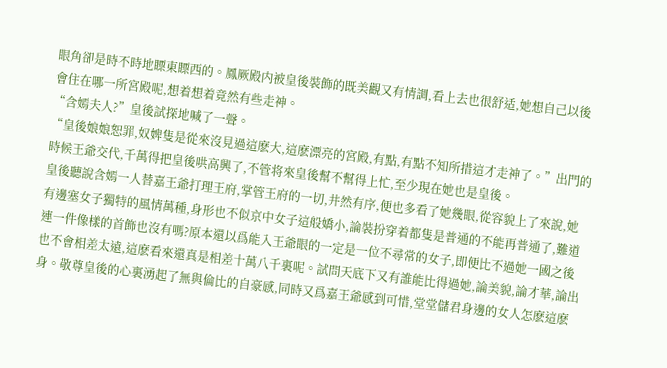眼角卻是時不時地瞟東瞟西的。鳳厥殿内被皇後裝飾的既美觀又有情調,看上去也很舒适,她想自己以後會住在哪一所宮殿呢,想着想着竟然有些走神。
“含嫣夫人?”皇後試探地喊了一聲。
“皇後娘娘恕罪,奴婢隻是從來沒見過這麽大,這麽漂亮的宮殿,有點,有點不知所措這才走神了。”出門的時候王爺交代,千萬得把皇後哄高興了,不管将來皇後幫不幫得上忙,至少現在她也是皇後。
皇後聽說含嫣一人替嘉王爺打理王府,掌管王府的一切,井然有序,便也多看了她幾眼,從容貌上了來說,她有邊塞女子獨特的風情萬種,身形也不似京中女子這般嬌小,論裝扮穿着都隻是普通的不能再普通了,難道連一件像樣的首飾也沒有嗎?原本還以爲能入王爺眼的一定是一位不尋常的女子,即便比不過她一國之後也不會相差太遠,這麽看來還真是相差十萬八千裏呢。試問天底下又有誰能比得過她,論美貌,論才華,論出身。敬尊皇後的心裏湧起了無與倫比的自豪感,同時又爲嘉王爺感到可惜,堂堂儲君身邊的女人怎麽這麽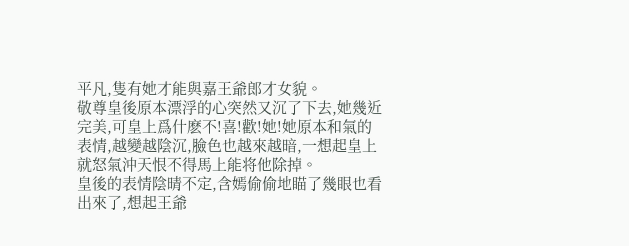平凡,隻有她才能與嘉王爺郎才女貌。
敬尊皇後原本漂浮的心突然又沉了下去,她幾近完美,可皇上爲什麽不!喜!歡!她!她原本和氣的表情,越變越陰沉,臉色也越來越暗,一想起皇上就怒氣沖天恨不得馬上能将他除掉。
皇後的表情陰晴不定,含嫣偷偷地瞄了幾眼也看出來了,想起王爺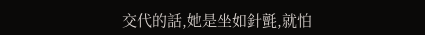交代的話,她是坐如針氈,就怕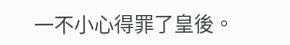一不小心得罪了皇後。